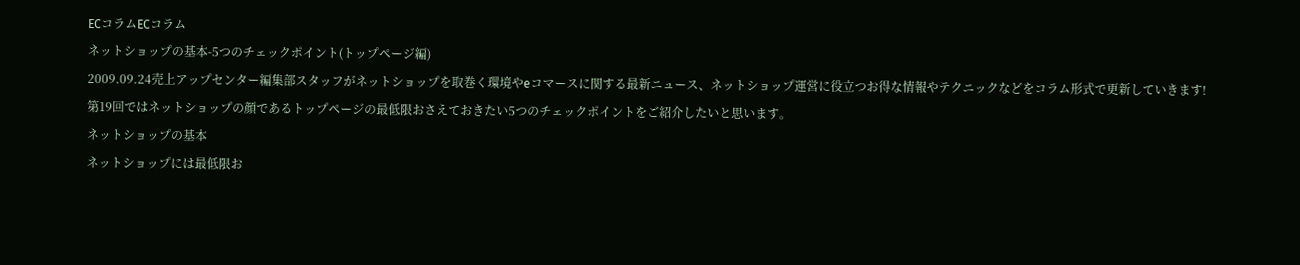ECコラムECコラム
ネットショップの基本-5つのチェックポイント(トップページ編)
2009.09.24売上アップセンター編集部スタッフがネットショップを取巻く環境やeコマースに関する最新ニュース、ネットショップ運営に役立つお得な情報やテクニックなどをコラム形式で更新していきます!
第19回ではネットショップの顔であるトップページの最低限おさえておきたい5つのチェックポイントをご紹介したいと思います。
ネットショップの基本
ネットショップには最低限お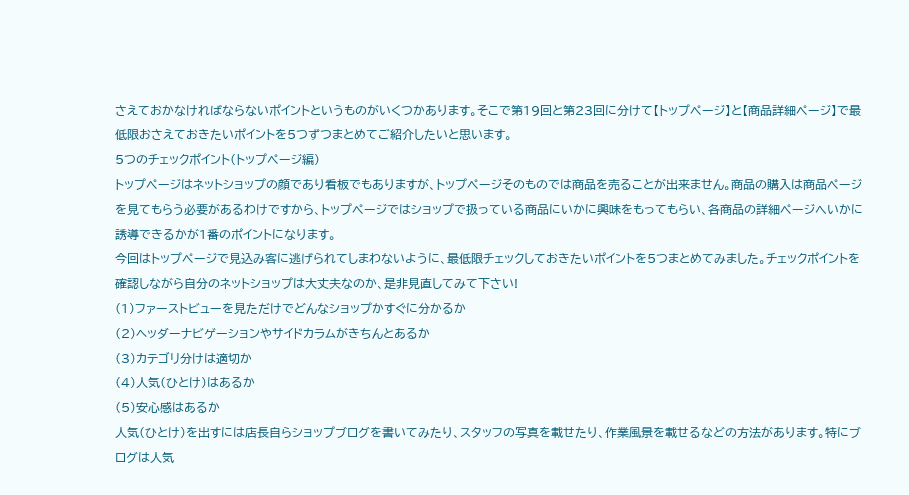さえておかなければならないポイントというものがいくつかあります。そこで第19回と第23回に分けて【トップページ】と【商品詳細ページ】で最低限おさえておきたいポイントを5つずつまとめてご紹介したいと思います。
5つのチェックポイント(トップページ編)
トップページはネットショップの顔であり看板でもありますが、トップページそのものでは商品を売ることが出来ません。商品の購入は商品ページを見てもらう必要があるわけですから、トップページではショップで扱っている商品にいかに興味をもってもらい、各商品の詳細ページへいかに誘導できるかが1番のポイントになります。
今回はトップページで見込み客に逃げられてしまわないように、最低限チェックしておきたいポイントを5つまとめてみました。チェックポイントを確認しながら自分のネットショップは大丈夫なのか、是非見直してみて下さい!
(1)ファーストビューを見ただけでどんなショップかすぐに分かるか
(2)ヘッダーナビゲーションやサイドカラムがきちんとあるか
(3)カテゴリ分けは適切か
(4)人気(ひとけ)はあるか
(5)安心感はあるか
人気(ひとけ)を出すには店長自らショップブログを書いてみたり、スタッフの写真を載せたり、作業風景を載せるなどの方法があります。特にブログは人気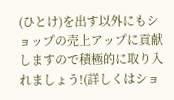(ひとけ)を出す以外にもショップの売上アップに貢献しますので積極的に取り入れましょう!(詳しくはショ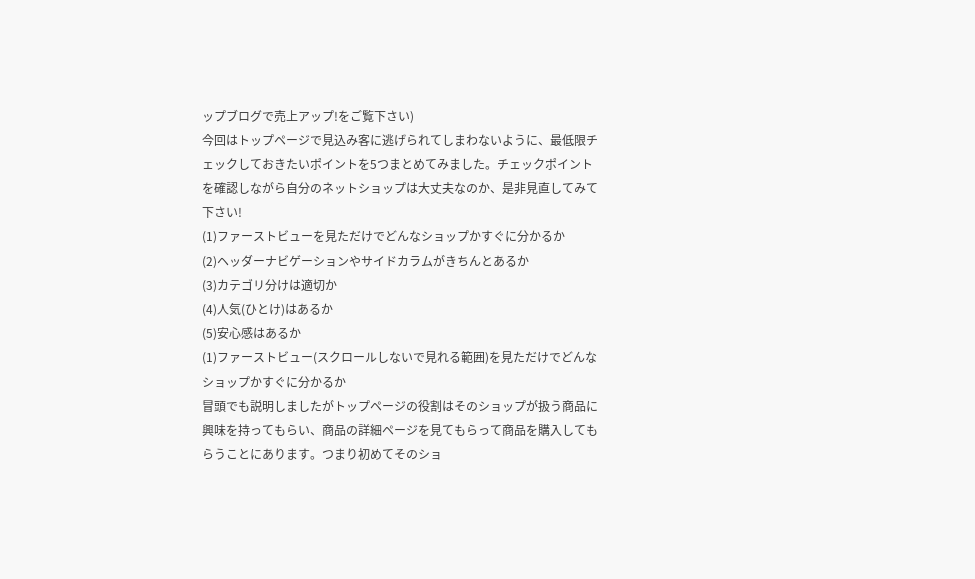ップブログで売上アップ!をご覧下さい)
今回はトップページで見込み客に逃げられてしまわないように、最低限チェックしておきたいポイントを5つまとめてみました。チェックポイントを確認しながら自分のネットショップは大丈夫なのか、是非見直してみて下さい!
(1)ファーストビューを見ただけでどんなショップかすぐに分かるか
(2)ヘッダーナビゲーションやサイドカラムがきちんとあるか
(3)カテゴリ分けは適切か
(4)人気(ひとけ)はあるか
(5)安心感はあるか
(1)ファーストビュー(スクロールしないで見れる範囲)を見ただけでどんなショップかすぐに分かるか
冒頭でも説明しましたがトップページの役割はそのショップが扱う商品に興味を持ってもらい、商品の詳細ページを見てもらって商品を購入してもらうことにあります。つまり初めてそのショ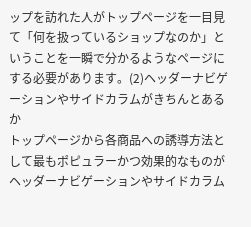ップを訪れた人がトップページを一目見て「何を扱っているショップなのか」ということを一瞬で分かるようなページにする必要があります。(2)ヘッダーナビゲーションやサイドカラムがきちんとあるか
トップページから各商品への誘導方法として最もポピュラーかつ効果的なものがヘッダーナビゲーションやサイドカラム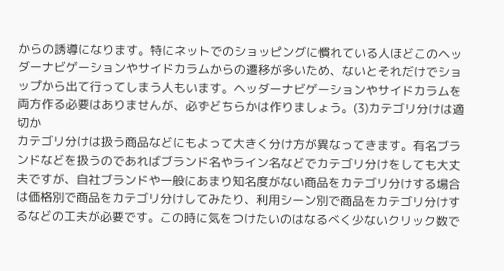からの誘導になります。特にネットでのショッピングに慣れている人ほどこのヘッダーナビゲーションやサイドカラムからの遷移が多いため、ないとそれだけでショップから出て行ってしまう人もいます。ヘッダーナビゲーションやサイドカラムを両方作る必要はありませんが、必ずどちらかは作りましょう。(3)カテゴリ分けは適切か
カテゴリ分けは扱う商品などにもよって大きく分け方が異なってきます。有名ブランドなどを扱うのであればブランド名やライン名などでカテゴリ分けをしても大丈夫ですが、自社ブランドや一般にあまり知名度がない商品をカテゴリ分けする場合は価格別で商品をカテゴリ分けしてみたり、利用シーン別で商品をカテゴリ分けするなどの工夫が必要です。この時に気をつけたいのはなるべく少ないクリック数で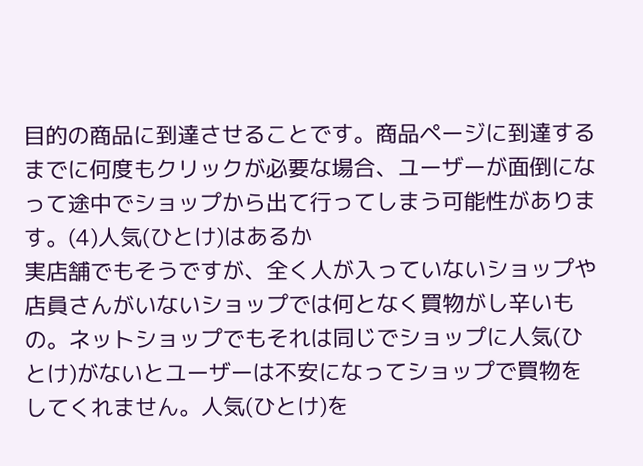目的の商品に到達させることです。商品ページに到達するまでに何度もクリックが必要な場合、ユーザーが面倒になって途中でショップから出て行ってしまう可能性があります。(4)人気(ひとけ)はあるか
実店舗でもそうですが、全く人が入っていないショップや店員さんがいないショップでは何となく買物がし辛いもの。ネットショップでもそれは同じでショップに人気(ひとけ)がないとユーザーは不安になってショップで買物をしてくれません。人気(ひとけ)を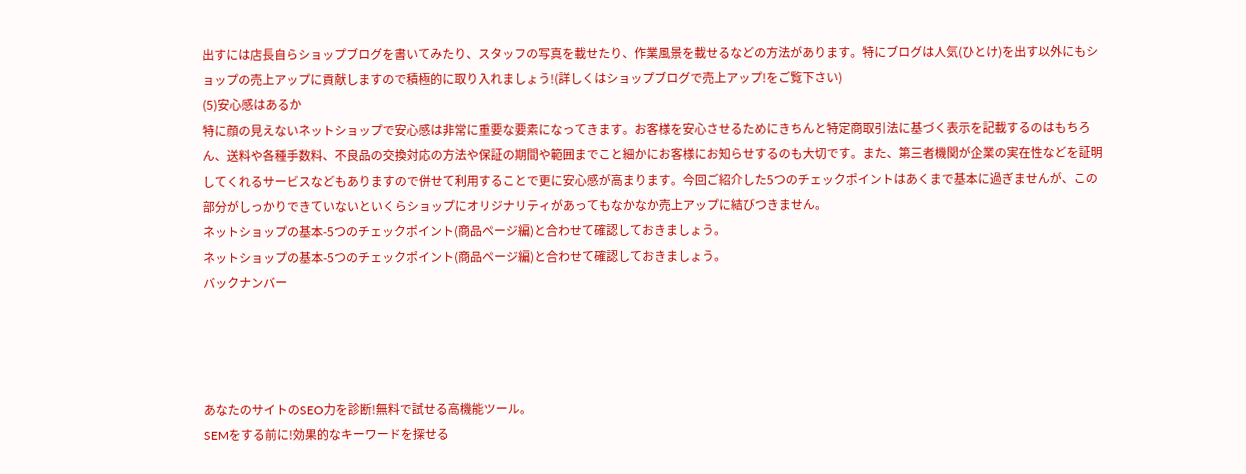出すには店長自らショップブログを書いてみたり、スタッフの写真を載せたり、作業風景を載せるなどの方法があります。特にブログは人気(ひとけ)を出す以外にもショップの売上アップに貢献しますので積極的に取り入れましょう!(詳しくはショップブログで売上アップ!をご覧下さい)
(5)安心感はあるか
特に顔の見えないネットショップで安心感は非常に重要な要素になってきます。お客様を安心させるためにきちんと特定商取引法に基づく表示を記載するのはもちろん、送料や各種手数料、不良品の交換対応の方法や保証の期間や範囲までこと細かにお客様にお知らせするのも大切です。また、第三者機関が企業の実在性などを証明してくれるサービスなどもありますので併せて利用することで更に安心感が高まります。今回ご紹介した5つのチェックポイントはあくまで基本に過ぎませんが、この部分がしっかりできていないといくらショップにオリジナリティがあってもなかなか売上アップに結びつきません。
ネットショップの基本-5つのチェックポイント(商品ページ編)と合わせて確認しておきましょう。
ネットショップの基本-5つのチェックポイント(商品ページ編)と合わせて確認しておきましょう。
バックナンバー




あなたのサイトのSEO力を診断!無料で試せる高機能ツール。
SEMをする前に!効果的なキーワードを探せる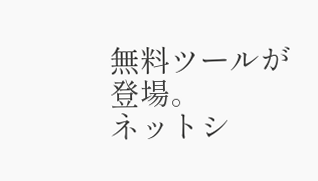無料ツールが登場。
ネットシ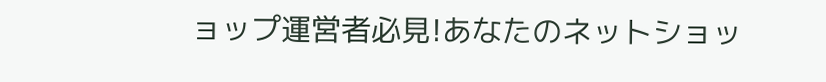ョップ運営者必見!あなたのネットショッ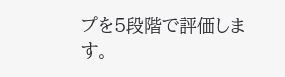プを5段階で評価します。